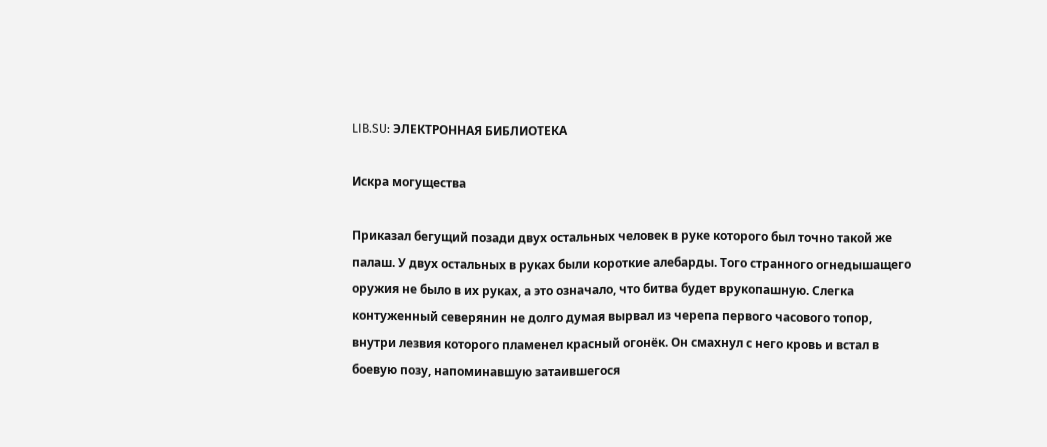LIB.SU: ЭЛЕКТРОННАЯ БИБЛИОТЕКА

Искра могущества

Приказал бегущий позади двух остальных человек в руке которого был точно такой же палаш. У двух остальных в руках были короткие алебарды. Того странного огнедышащего оружия не было в их руках, а это означало, что битва будет врукопашную. Слегка контуженный северянин не долго думая вырвал из черепа первого часового топор, внутри лезвия которого пламенел красный огонёк. Он смахнул с него кровь и встал в боевую позу, напоминавшую затаившегося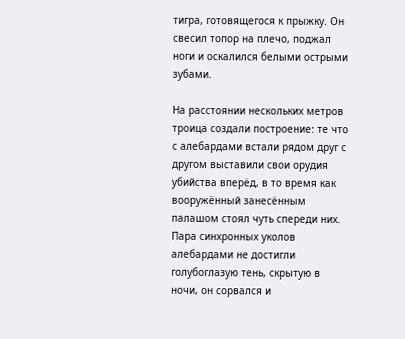тигра, готовящегося к прыжку. Он свесил топор на плечо, поджал ноги и оскалился белыми острыми зубами.

На расстоянии нескольких метров троица создали построение: те что с алебардами встали рядом друг с другом выставили свои орудия убийства вперёд, в то время как вооружённый занесённым палашом стоял чуть спереди них. Пара синхронных уколов алебардами не достигли голубоглазую тень, скрытую в ночи, он сорвался и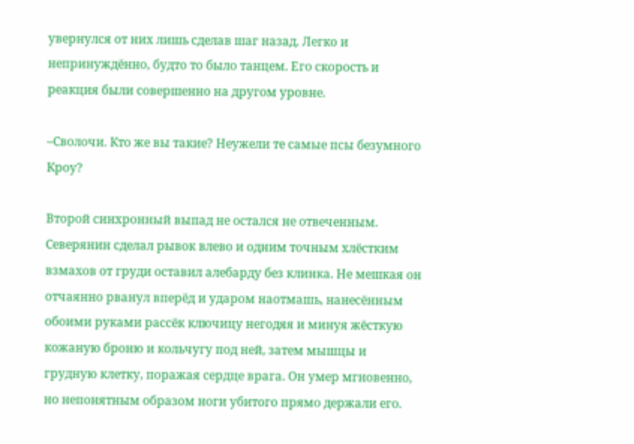увернулся от них лишь сделав шаг назад. Легко и непринуждённо, будто то было танцем. Его скорость и реакция были совершенно на другом уровне.

–Сволочи. Кто же вы такие? Неужели те самые псы безумного Кроу?

Второй синхронный выпад не остался не отвеченным. Северянин сделал рывок влево и одним точным хлёстким взмахов от груди оставил алебарду без клинка. Не мешкая он отчаянно рванул вперёд и ударом наотмашь, нанесённым обоими руками рассёк ключицу негодяя и минуя жёсткую кожаную броню и кольчугу под ней, затем мышцы и грудную клетку, поражая сердце врага. Он умер мгновенно, но непонятным образом ноги убитого прямо держали его.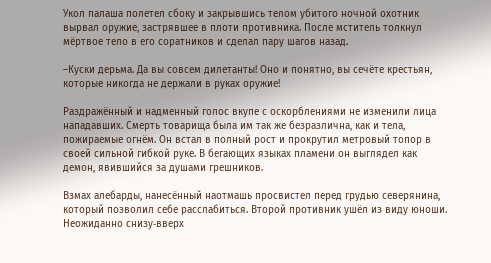Укол палаша полетел сбоку и закрывшись телом убитого ночной охотник вырвал оружие, застрявшее в плоти противника. После мститель толкнул мёртвое тело в его соратников и сделал пару шагов назад.

–Куски дерьма. Да вы совсем дилетанты! Оно и понятно, вы сечёте крестьян, которые никогда не держали в руках оружие!

Раздражённый и надменный голос вкупе с оскорблениями не изменили лица нападавших. Смерть товарища была им так же безразлична, как и тела, пожираемые огнём. Он встал в полный рост и прокрутил метровый топор в своей сильной гибкой руке. В бегающих языках пламени он выглядел как демон, явившийся за душами грешников.

Взмах алебарды, нанесённый наотмашь просвистел перед грудью северянина, который позволил себе расслабиться. Второй противник ушёл из виду юноши. Неожиданно снизу‑вверх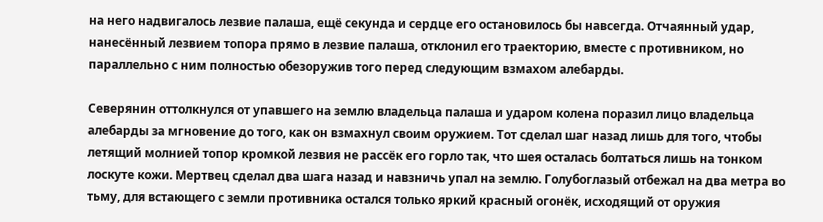на него надвигалось лезвие палаша, ещё секунда и сердце его остановилось бы навсегда. Отчаянный удар, нанесённый лезвием топора прямо в лезвие палаша, отклонил его траекторию, вместе с противником, но параллельно с ним полностью обезоружив того перед следующим взмахом алебарды.

Северянин оттолкнулся от упавшего на землю владельца палаша и ударом колена поразил лицо владельца алебарды за мгновение до того, как он взмахнул своим оружием. Тот сделал шаг назад лишь для того, чтобы летящий молнией топор кромкой лезвия не рассёк его горло так, что шея осталась болтаться лишь на тонком лоскуте кожи. Мертвец сделал два шага назад и навзничь упал на землю. Голубоглазый отбежал на два метра во тьму, для встающего с земли противника остался только яркий красный огонёк, исходящий от оружия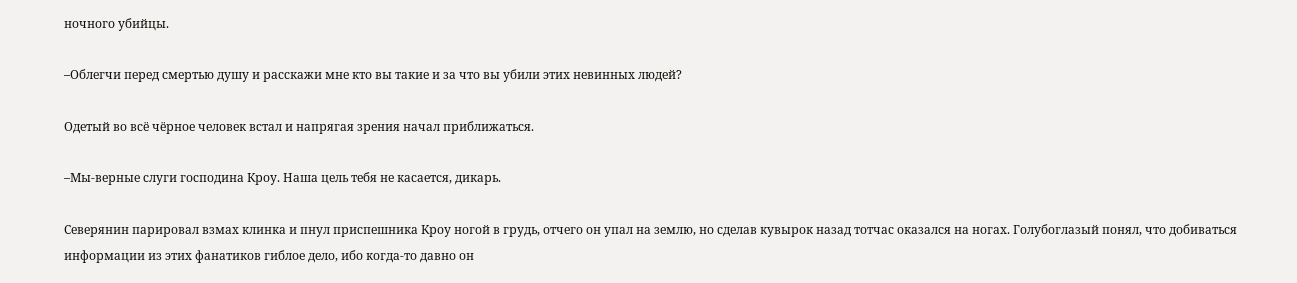ночного убийцы.

–Облегчи перед смертью душу и расскажи мне кто вы такие и за что вы убили этих невинных людей?

Одетый во всё чёрное человек встал и напрягая зрения начал приближаться.

–Мы‑верные слуги господина Кроу. Наша цель тебя не касается, дикарь.

Северянин парировал взмах клинка и пнул приспешника Кроу ногой в грудь, отчего он упал на землю, но сделав кувырок назад тотчас оказался на ногах. Голубоглазый понял, что добиваться информации из этих фанатиков гиблое дело, ибо когда‑то давно он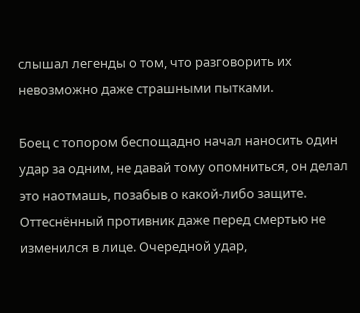слышал легенды о том, что разговорить их невозможно даже страшными пытками.

Боец с топором беспощадно начал наносить один удар за одним, не давай тому опомниться, он делал это наотмашь, позабыв о какой‑либо защите. Оттеснённый противник даже перед смертью не изменился в лице. Очередной удар,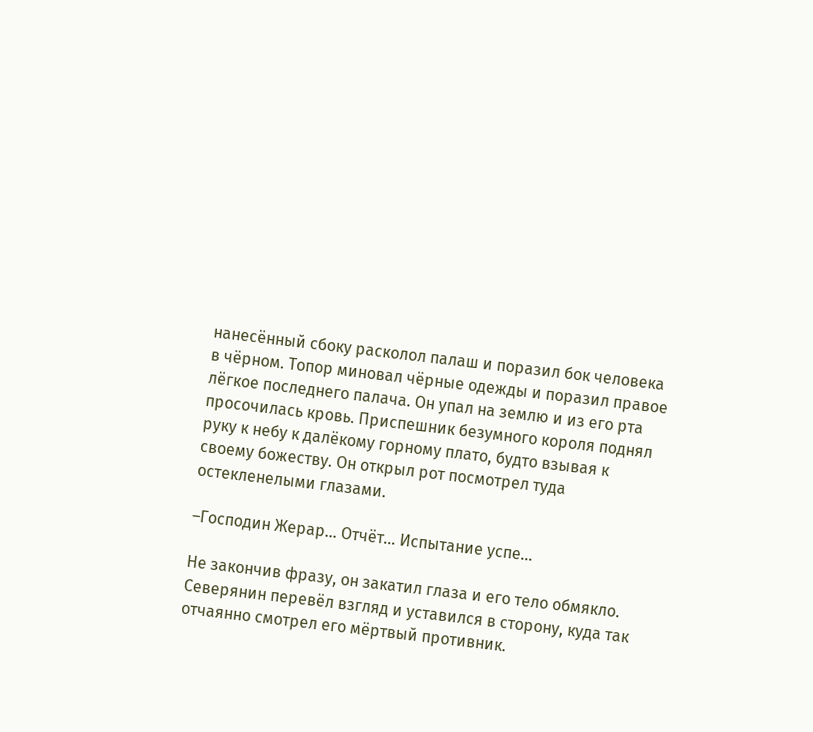нанесённый сбоку расколол палаш и поразил бок человека в чёрном. Топор миновал чёрные одежды и поразил правое лёгкое последнего палача. Он упал на землю и из его рта просочилась кровь. Приспешник безумного короля поднял руку к небу к далёкому горному плато, будто взывая к своему божеству. Он открыл рот посмотрел туда остекленелыми глазами.

–Господин Жерар… Отчёт… Испытание успе…

Не закончив фразу, он закатил глаза и его тело обмякло. Северянин перевёл взгляд и уставился в сторону, куда так отчаянно смотрел его мёртвый противник.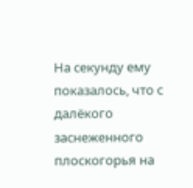На секунду ему показалось, что с далёкого заснеженного плоскогорья на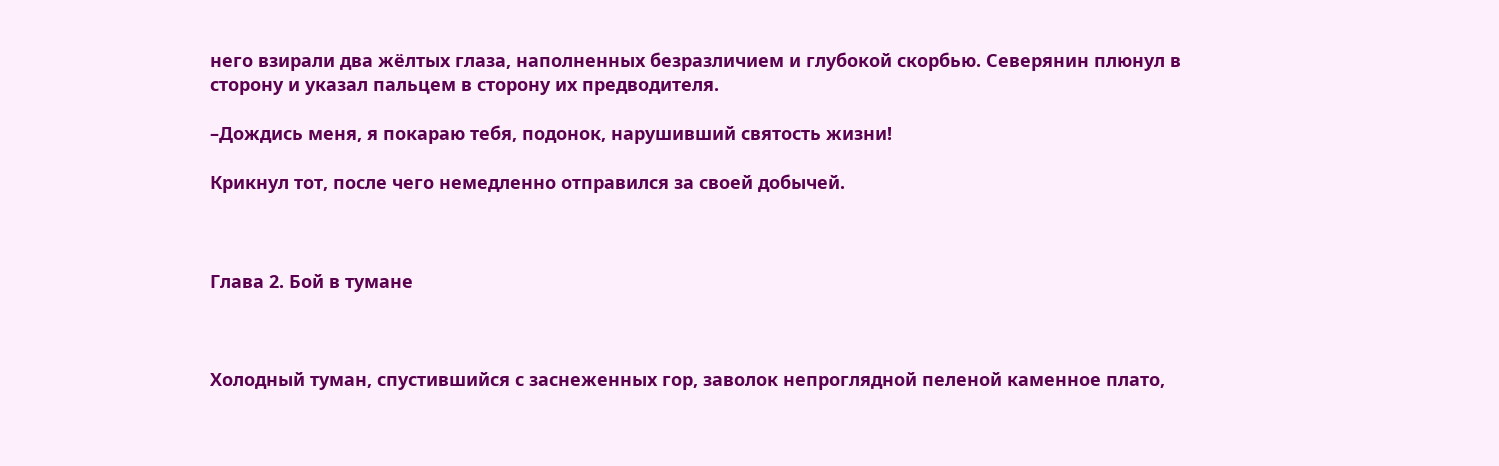него взирали два жёлтых глаза, наполненных безразличием и глубокой скорбью. Северянин плюнул в сторону и указал пальцем в сторону их предводителя.

–Дождись меня, я покараю тебя, подонок, нарушивший святость жизни!

Крикнул тот, после чего немедленно отправился за своей добычей.



Глава 2. Бой в тумане



Холодный туман, спустившийся с заснеженных гор, заволок непроглядной пеленой каменное плато,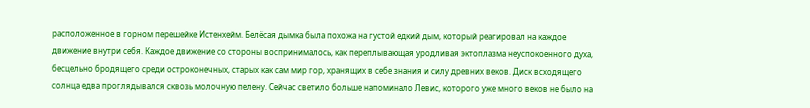расположенное в горном перешейке Истенхейм. Белёсая дымка была похожа на густой едкий дым, который реагировал на каждое движение внутри себя. Каждое движение со стороны воспринималось, как переплывающая уродливая эктоплазма неуспокоенного духа, бесцельно бродящего среди остроконечных, старых как сам мир гор, хранящих в себе знания и силу древних веков. Диск всходящего солнца едва проглядывался сквозь молочную пелену. Сейчас светило больше напоминало Левис, которого уже много веков не было на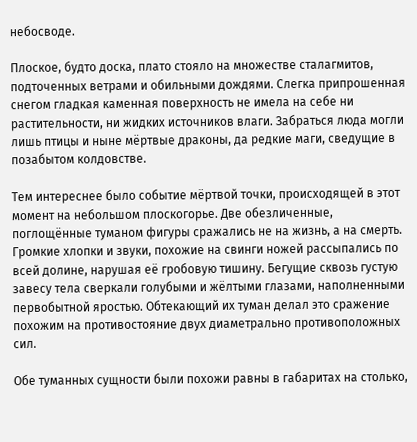небосводе.

Плоское, будто доска, плато стояло на множестве сталагмитов, подточенных ветрами и обильными дождями. Слегка припрошенная снегом гладкая каменная поверхность не имела на себе ни растительности, ни жидких источников влаги. Забраться люда могли лишь птицы и ныне мёртвые драконы, да редкие маги, сведущие в позабытом колдовстве.

Тем интереснее было событие мёртвой точки, происходящей в этот момент на небольшом плоскогорье. Две обезличенные, поглощённые туманом фигуры сражались не на жизнь, а на смерть. Громкие хлопки и звуки, похожие на свинги ножей рассыпались по всей долине, нарушая её гробовую тишину. Бегущие сквозь густую завесу тела сверкали голубыми и жёлтыми глазами, наполненными первобытной яростью. Обтекающий их туман делал это сражение похожим на противостояние двух диаметрально противоположных сил.

Обе туманных сущности были похожи равны в габаритах на столько,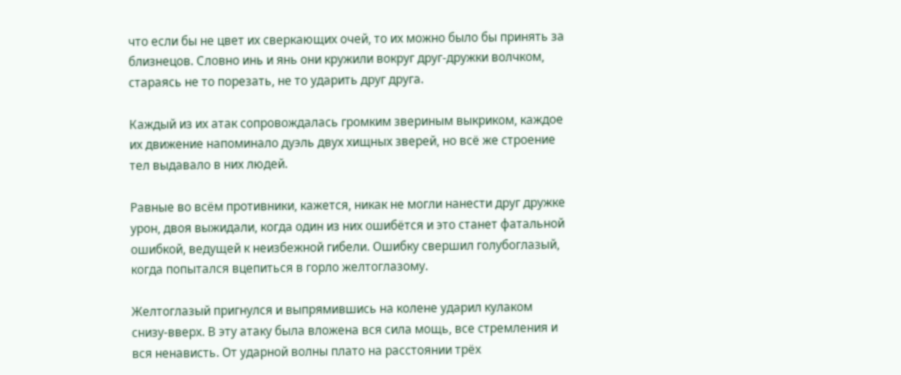что если бы не цвет их сверкающих очей, то их можно было бы принять за близнецов. Словно инь и янь они кружили вокруг друг‑дружки волчком, стараясь не то порезать, не то ударить друг друга.

Каждый из их атак сопровождалась громким звериным выкриком, каждое их движение напоминало дуэль двух хищных зверей, но всё же строение тел выдавало в них людей.

Равные во всём противники, кажется, никак не могли нанести друг дружке урон, двоя выжидали, когда один из них ошибётся и это станет фатальной ошибкой, ведущей к неизбежной гибели. Ошибку свершил голубоглазый, когда попытался вцепиться в горло желтоглазому.

Желтоглазый пригнулся и выпрямившись на колене ударил кулаком снизу‑вверх. В эту атаку была вложена вся сила мощь, все стремления и вся ненависть. От ударной волны плато на расстоянии трёх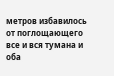метров избавилось от поглощающего все и вся тумана и оба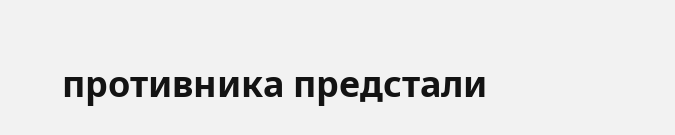противника предстали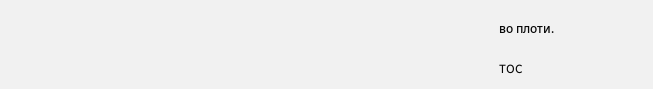во плоти.

TOC